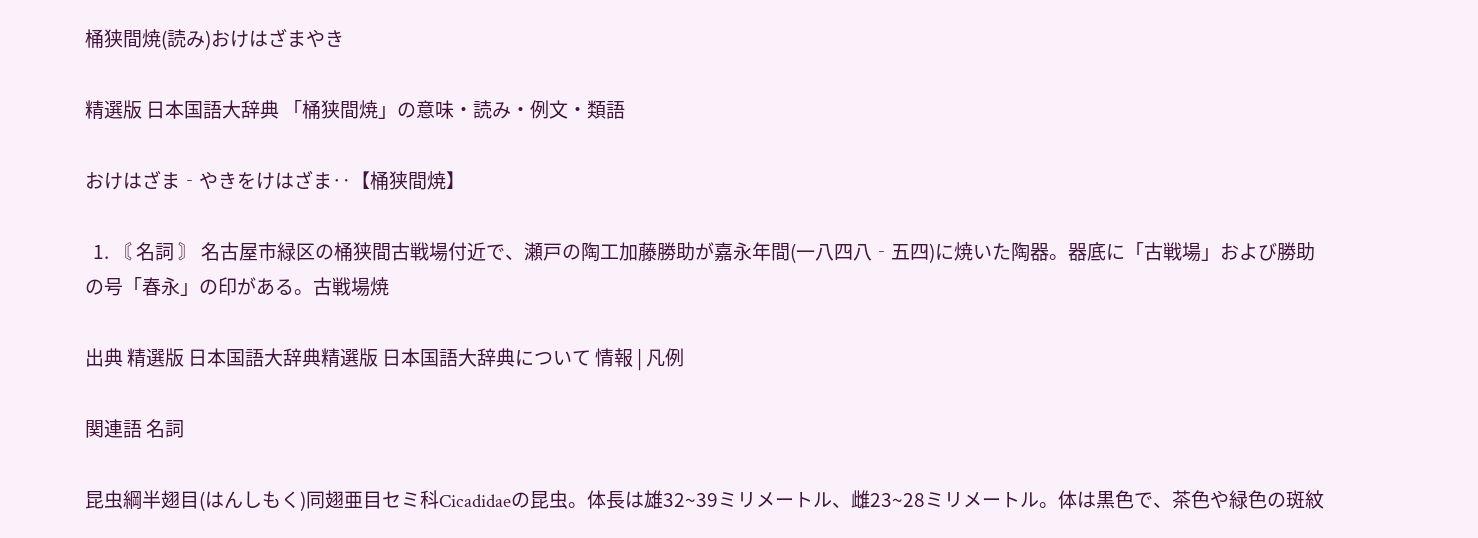桶狭間焼(読み)おけはざまやき

精選版 日本国語大辞典 「桶狭間焼」の意味・読み・例文・類語

おけはざま‐やきをけはざま‥【桶狭間焼】

  1. 〘 名詞 〙 名古屋市緑区の桶狭間古戦場付近で、瀬戸の陶工加藤勝助が嘉永年間(一八四八‐五四)に焼いた陶器。器底に「古戦場」および勝助の号「春永」の印がある。古戦場焼

出典 精選版 日本国語大辞典精選版 日本国語大辞典について 情報 | 凡例

関連語 名詞

昆虫綱半翅目(はんしもく)同翅亜目セミ科Cicadidaeの昆虫。体長は雄32~39ミリメートル、雌23~28ミリメートル。体は黒色で、茶色や緑色の斑紋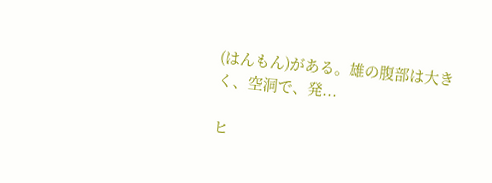(はんもん)がある。雄の腹部は大きく、空洞で、発...

ヒ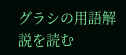グラシの用語解説を読む